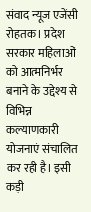संवाद न्यूज एजेंसी
रोहतक। प्रदेश सरकार महिलाओं को आत्मनिर्भर बनाने के उद्देश्य से विभिन्न कल्याणकारी योजनाएं संचालित कर रही है। इसी कड़ी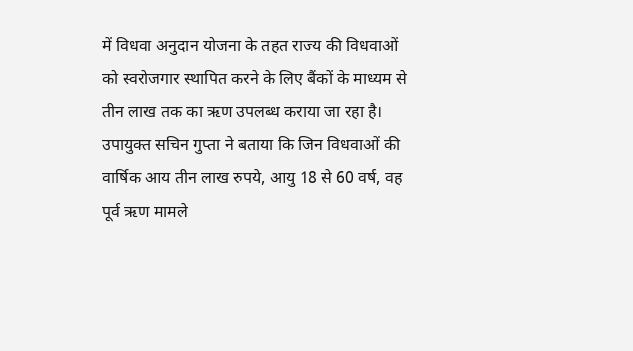में विधवा अनुदान योजना के तहत राज्य की विधवाओं को स्वरोजगार स्थापित करने के लिए बैंकों के माध्यम से तीन लाख तक का ऋण उपलब्ध कराया जा रहा है।
उपायुक्त सचिन गुप्ता ने बताया कि जिन विधवाओं की वार्षिक आय तीन लाख रुपये, आयु 18 से 60 वर्ष, वह पूर्व ऋण मामले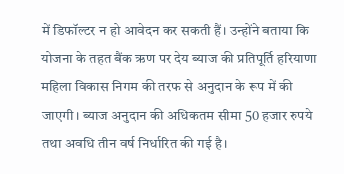में डिफॉल्टर न हो आवेदन कर सकती हैं। उन्होंने बताया कि योजना के तहत बैंक ऋण पर देय ब्याज की प्रतिपूर्ति हरियाणा महिला विकास निगम की तरफ से अनुदान के रूप में की जाएगी। ब्याज अनुदान की अधिकतम सीमा 50 हजार रुपये तथा अवधि तीन वर्ष निर्धारित की गई है।